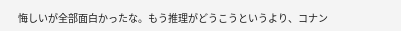悔しいが全部面白かったな。もう推理がどうこうというより、コナン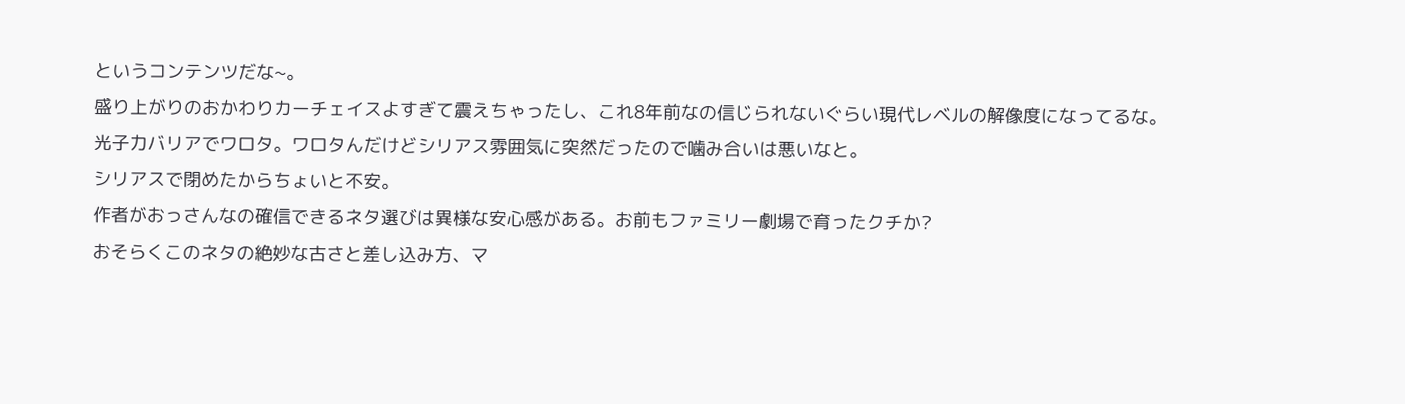というコンテンツだな~。
盛り上がりのおかわりカーチェイスよすぎて震えちゃったし、これ8年前なの信じられないぐらい現代レベルの解像度になってるな。
光子力バリアでワロタ。ワロタんだけどシリアス雰囲気に突然だったので噛み合いは悪いなと。
シリアスで閉めたからちょいと不安。
作者がおっさんなの確信できるネタ選びは異様な安心感がある。お前もファミリー劇場で育ったクチか?
おそらくこのネタの絶妙な古さと差し込み方、マ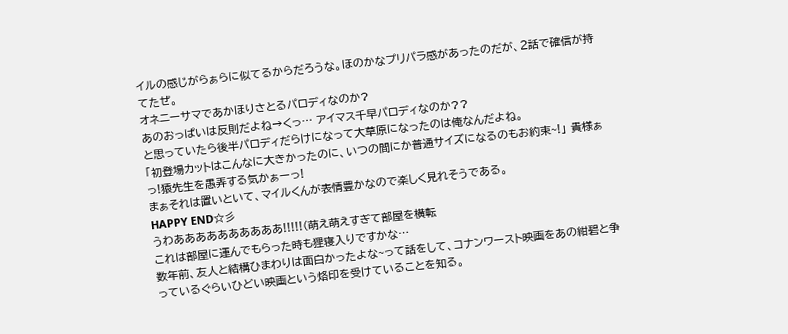イルの感じがらぁらに似てるからだろうな。ほのかなプリパラ感があったのだが、2話で確信が持てたぜ。
オネニーサマであかほりさとるパロディなのか?
あのおっぱいは反則だよね→くっ… アイマス千早パロディなのか??
と思っていたら後半パロディだらけになって大草原になったのは俺なんだよね。
「初登場カットはこんなに大きかったのに、いつの間にか普通サイズになるのもお約束~!」 貴様ぁっ!猿先生を愚弄する気かぁーっ!
まぁそれは置いといて、マイルくんが表情豊かなので楽しく見れそうである。
HAPPY END☆彡
うわああああああああああ!!!!!(萌え萌えすぎて部屋を横転
これは部屋に運んでもらった時も狸寝入りですかな…
数年前、友人と結構ひまわりは面白かったよな~って話をして、コナンワースト映画をあの紺碧と争っているぐらいひどい映画という烙印を受けていることを知る。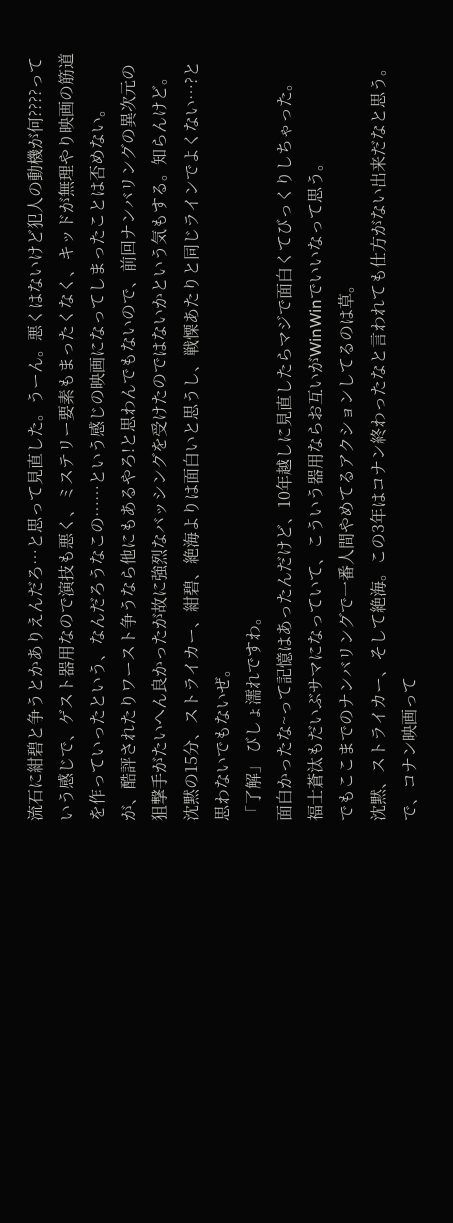流石に紺碧と争うとかありえんだろ…と思って見直した。うーん。悪くはないけど犯人の動機が何????っていう感じで、ゲスト器用なので演技も悪く、ミステリー要素もまったくなく、キッドが無理やり映画の筋道を作っていったという、なんだろうなこの……という感じの映画になってしまったことは否めない。
が、酷評されたりワースト争うなら他にもあるやろ!と思わんでもないので、前回ナンバリングの異次元の狙撃手がたいへん良かったが故に強烈なバッシングを受けたのではないかという気もする。知らんけど。
沈黙の15分、ストライカー、紺碧、絶海よりは面白いと思うし、戦慄あたりと同じラインでよくない…?と思わないでもないぜ。
「了解」 びしょ濡れですわ。
面白かったな~って記憶はあったんだけど、10年越しに見直したらマジで面白くてびっくりしちゃった。
福士蒼汰もだいぶサマになっていて、こういう器用ならお互いがWinWinでいいなって思う。
でもここまでのナンバリングで一番人間やめてるアクションしてるのは草。
沈黙、ストライカー、そして絶海。この3年はコナン終わったなと言われても仕方がない出来だなと思う。
で、コナン映画って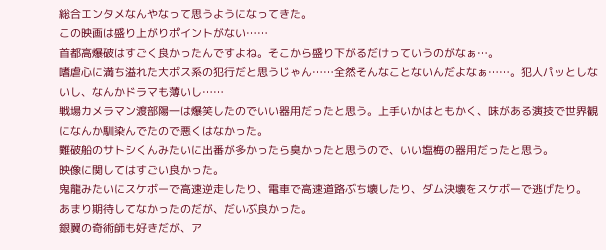総合エンタメなんやなって思うようになってきた。
この映画は盛り上がりポイントがない……
首都高爆破はすごく良かったんですよね。そこから盛り下がるだけっていうのがなぁ…。
嗜虐心に満ち溢れた大ボス系の犯行だと思うじゃん……全然そんなことないんだよなぁ……。犯人パッとしないし、なんかドラマも薄いし……
戦場カメラマン渡部陽一は爆笑したのでいい器用だったと思う。上手いかはともかく、味がある演技で世界観になんか馴染んでたので悪くはなかった。
難破船のサトシくんみたいに出番が多かったら臭かったと思うので、いい塩梅の器用だったと思う。
映像に関してはすごい良かった。
鬼龍みたいにスケボーで高速逆走したり、電車で高速道路ぶち壊したり、ダム決壊をスケボーで逃げたり。
あまり期待してなかったのだが、だいぶ良かった。
銀翼の奇術師も好きだが、ア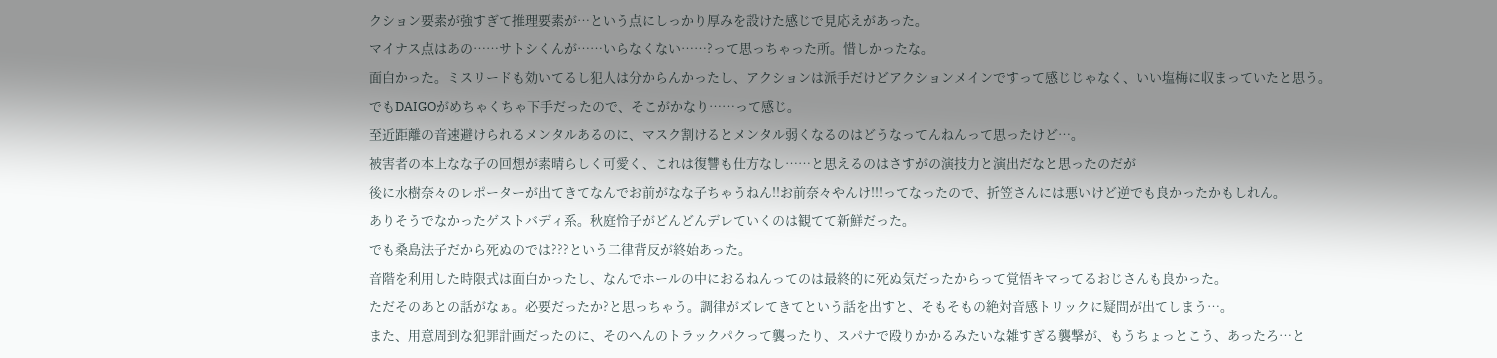クション要素が強すぎて推理要素が…という点にしっかり厚みを設けた感じで見応えがあった。
マイナス点はあの……サトシくんが……いらなくない……?って思っちゃった所。惜しかったな。
面白かった。ミスリードも効いてるし犯人は分からんかったし、アクションは派手だけどアクションメインですって感じじゃなく、いい塩梅に収まっていたと思う。
でもDAIGOがめちゃくちゃ下手だったので、そこがかなり……って感じ。
至近距離の音速避けられるメンタルあるのに、マスク割けるとメンタル弱くなるのはどうなってんねんって思ったけど…。
被害者の本上なな子の回想が素晴らしく可愛く、これは復讐も仕方なし……と思えるのはさすがの演技力と演出だなと思ったのだが
後に水樹奈々のレポーターが出てきてなんでお前がなな子ちゃうねん!!お前奈々やんけ!!!ってなったので、折笠さんには悪いけど逆でも良かったかもしれん。
ありそうでなかったゲストバディ系。秋庭怜子がどんどんデレていくのは観てて新鮮だった。
でも桑島法子だから死ぬのでは???という二律背反が終始あった。
音階を利用した時限式は面白かったし、なんでホールの中におるねんってのは最終的に死ぬ気だったからって覚悟キマってるおじさんも良かった。
ただそのあとの話がなぁ。必要だったか?と思っちゃう。調律がズレてきてという話を出すと、そもそもの絶対音感トリックに疑問が出てしまう…。
また、用意周到な犯罪計画だったのに、そのへんのトラックパクって襲ったり、スパナで殴りかかるみたいな雑すぎる襲撃が、もうちょっとこう、あったろ…と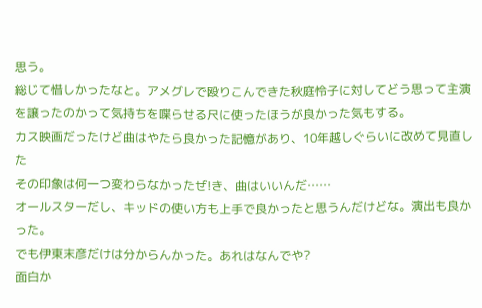思う。
総じて惜しかったなと。アメグレで殴りこんできた秋庭怜子に対してどう思って主演を譲ったのかって気持ちを喋らせる尺に使ったほうが良かった気もする。
カス映画だったけど曲はやたら良かった記憶があり、10年越しぐらいに改めて見直した
その印象は何一つ変わらなかったぜ!き、曲はいいんだ……
オールスターだし、キッドの使い方も上手で良かったと思うんだけどな。演出も良かった。
でも伊東末彦だけは分からんかった。あれはなんでや?
面白か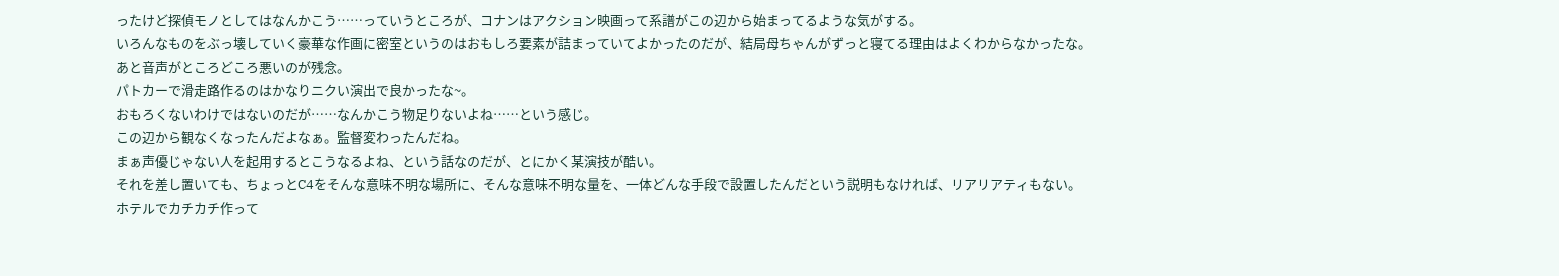ったけど探偵モノとしてはなんかこう……っていうところが、コナンはアクション映画って系譜がこの辺から始まってるような気がする。
いろんなものをぶっ壊していく豪華な作画に密室というのはおもしろ要素が詰まっていてよかったのだが、結局母ちゃんがずっと寝てる理由はよくわからなかったな。
あと音声がところどころ悪いのが残念。
パトカーで滑走路作るのはかなりニクい演出で良かったな~。
おもろくないわけではないのだが……なんかこう物足りないよね……という感じ。
この辺から観なくなったんだよなぁ。監督変わったんだね。
まぁ声優じゃない人を起用するとこうなるよね、という話なのだが、とにかく某演技が酷い。
それを差し置いても、ちょっとC4をそんな意味不明な場所に、そんな意味不明な量を、一体どんな手段で設置したんだという説明もなければ、リアリアティもない。
ホテルでカチカチ作って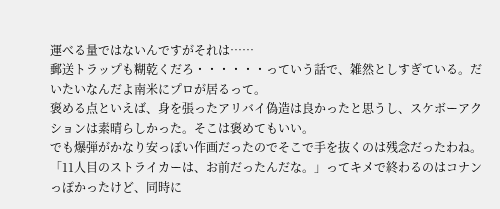運べる量ではないんですがそれは……
郵送トラップも糊乾くだろ・・・・・・っていう話で、雑然としすぎている。だいたいなんだよ南米にプロが居るって。
褒める点といえば、身を張ったアリバイ偽造は良かったと思うし、スケボーアクションは素晴らしかった。そこは褒めてもいい。
でも爆弾がかなり安っぽい作画だったのでそこで手を抜くのは残念だったわね。
「11人目のストライカーは、お前だったんだな。」ってキメで終わるのはコナンっぽかったけど、同時に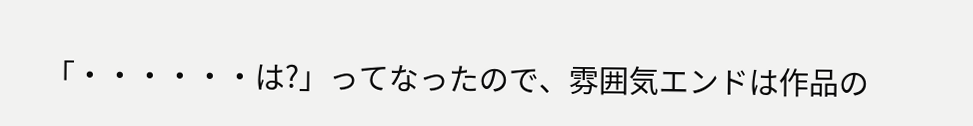「・・・・・・は?」ってなったので、雰囲気エンドは作品の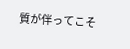質が伴ってこそ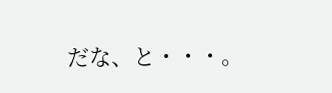だな、と・・・。